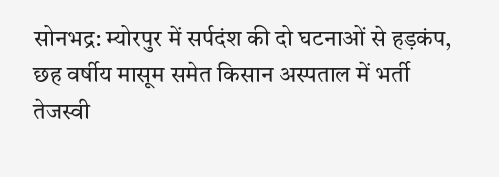सोनभद्र: म्योरपुर में सर्पदंश की दो घटनाओं से हड़कंप, छह वर्षीय मासूम समेत किसान अस्पताल में भर्ती
तेजस्वी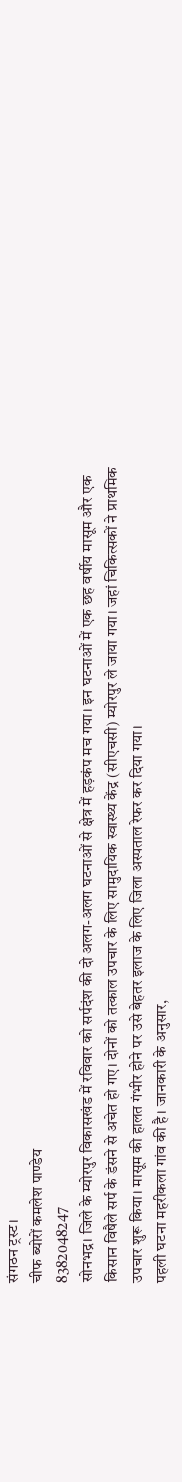संगठन ट्रस्ट।
चीफ ब्योरों कमलेश पाण्डेय
8382048247
सोनभद्र। जिले के म्योरपुर विकासखंड में रविवार को सर्पदंश की दो अलग-अलग घटनाओं से क्षेत्र में हड़कंप मच गया। इन घटनाओं में एक छह वर्षीय मासूम और एक किसान विषैले सर्प के डंसने से अचेत हो गए। दोनों को तत्काल उपचार के लिए सामुदायिक स्वास्थ्य केंद्र (सीएचसी) म्योरपुर ले जाया गया। जहां चिकित्सकों ने प्राथमिक उपचार शुरू किया। मासूम की हालत गंभीर होने पर उसे बेहतर इलाज के लिए जिला अस्पताल रेफर कर दिया गया।
पहली घटना महरीकला गांव की है। जानकारी के अनुसार,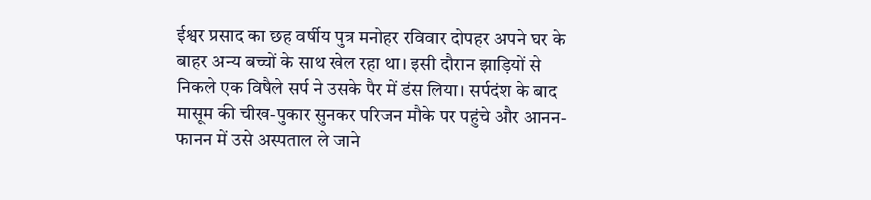ईश्वर प्रसाद का छह वर्षीय पुत्र मनोहर रविवार दोपहर अपने घर के बाहर अन्य बच्चों के साथ खेल रहा था। इसी दौरान झाड़ियों से निकले एक विषैले सर्प ने उसके पैर में डंस लिया। सर्पदंश के बाद मासूम की चीख-पुकार सुनकर परिजन मौके पर पहुंचे और आनन-फानन में उसे अस्पताल ले जाने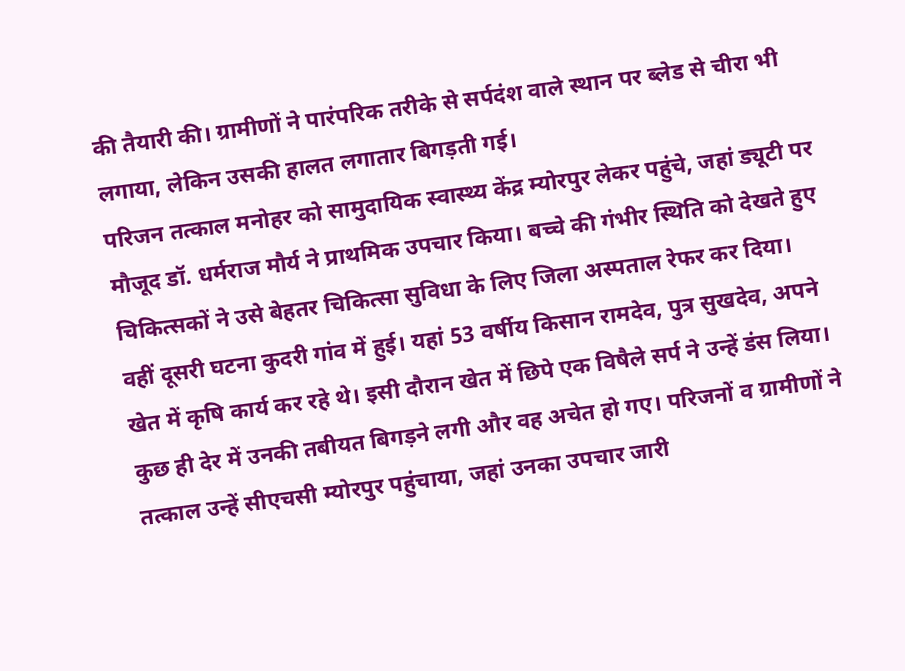की तैयारी की। ग्रामीणों ने पारंपरिक तरीके से सर्पदंश वाले स्थान पर ब्लेड से चीरा भी लगाया, लेकिन उसकी हालत लगातार बिगड़ती गई।
परिजन तत्काल मनोहर को सामुदायिक स्वास्थ्य केंद्र म्योरपुर लेकर पहुंचे, जहां ड्यूटी पर मौजूद डॉ. धर्मराज मौर्य ने प्राथमिक उपचार किया। बच्चे की गंभीर स्थिति को देखते हुए चिकित्सकों ने उसे बेहतर चिकित्सा सुविधा के लिए जिला अस्पताल रेफर कर दिया।
वहीं दूसरी घटना कुदरी गांव में हुई। यहां 53 वर्षीय किसान रामदेव, पुत्र सुखदेव, अपने खेत में कृषि कार्य कर रहे थे। इसी दौरान खेत में छिपे एक विषैले सर्प ने उन्हें डंस लिया। कुछ ही देर में उनकी तबीयत बिगड़ने लगी और वह अचेत हो गए। परिजनों व ग्रामीणों ने तत्काल उन्हें सीएचसी म्योरपुर पहुंचाया, जहां उनका उपचार जारी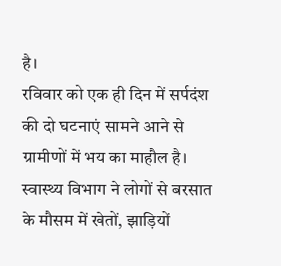है।
रविवार को एक ही दिन में सर्पदंश की दो घटनाएं सामने आने से ग्रामीणों में भय का माहौल है। स्वास्थ्य विभाग ने लोगों से बरसात के मौसम में खेतों, झाड़ियों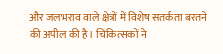और जलभराव वाले क्षेत्रों में विशेष सतर्कता बरतने की अपील की है। चिकित्सकों ने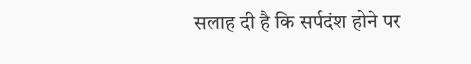सलाह दी है कि सर्पदंश होने पर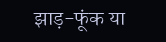झाड़-फूंक या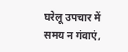घरेलू उपचार में समय न गंवाएं,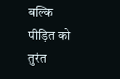बल्कि पीड़ित को तुरंत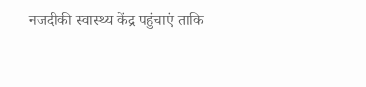नजदीकी स्वास्थ्य केंद्र पहुंचाएं ताकि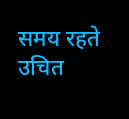समय रहते उचित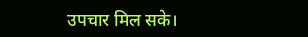उपचार मिल सके।